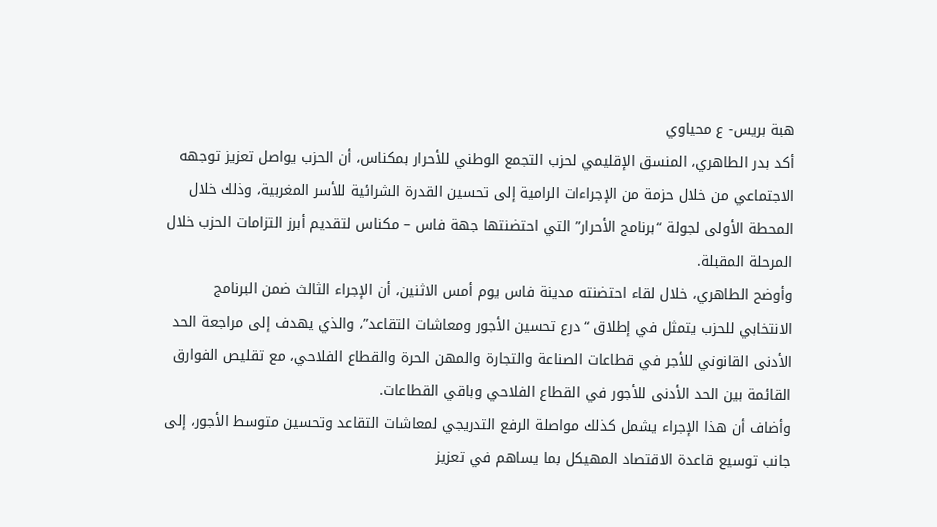هبة بريس- ع محياوي
أكد بدر الطاهري، المنسق الإقليمي لحزب التجمع الوطني للأحرار بمكناس، أن الحزب يواصل تعزيز توجهه الاجتماعي من خلال حزمة من الإجراءات الرامية إلى تحسين القدرة الشرائية للأسر المغربية، وذلك خلال المحطة الأولى لجولة “برنامج الأحرار” التي احتضنتها جهة فاس – مكناس لتقديم أبرز التزامات الحزب خلال المرحلة المقبلة.
وأوضح الطاهري، خلال لقاء احتضنته مدينة فاس يوم أمس الاثنين، أن الإجراء الثالث ضمن البرنامج الانتخابي للحزب يتمثل في إطلاق “درع تحسين الأجور ومعاشات التقاعد”، والذي يهدف إلى مراجعة الحد الأدنى القانوني للأجر في قطاعات الصناعة والتجارة والمهن الحرة والقطاع الفلاحي، مع تقليص الفوارق القائمة بين الحد الأدنى للأجور في القطاع الفلاحي وباقي القطاعات.
وأضاف أن هذا الإجراء يشمل كذلك مواصلة الرفع التدريجي لمعاشات التقاعد وتحسين متوسط الأجور، إلى جانب توسيع قاعدة الاقتصاد المهيكل بما يساهم في تعزيز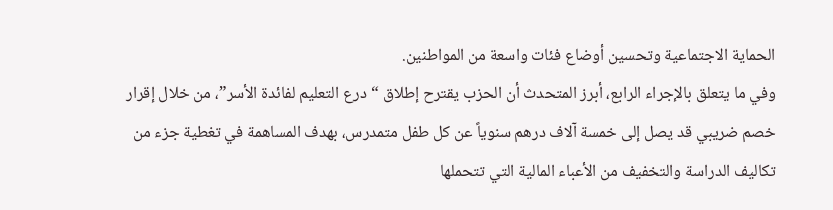الحماية الاجتماعية وتحسين أوضاع فئات واسعة من المواطنين.
وفي ما يتعلق بالإجراء الرابع، أبرز المتحدث أن الحزب يقترح إطلاق “درع التعليم لفائدة الأسر”، من خلال إقرار خصم ضريبي قد يصل إلى خمسة آلاف درهم سنوياً عن كل طفل متمدرس، بهدف المساهمة في تغطية جزء من تكاليف الدراسة والتخفيف من الأعباء المالية التي تتحملها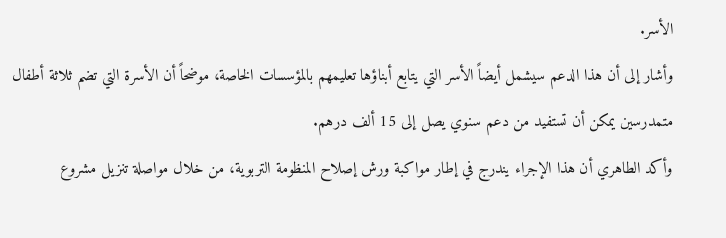الأسر.
وأشار إلى أن هذا الدعم سيشمل أيضاً الأسر التي يتابع أبناؤها تعليمهم بالمؤسسات الخاصة، موضحاً أن الأسرة التي تضم ثلاثة أطفال متمدرسين يمكن أن تستفيد من دعم سنوي يصل إلى 15 ألف درهم.
وأكد الطاهري أن هذا الإجراء يندرج في إطار مواكبة ورش إصلاح المنظومة التربوية، من خلال مواصلة تنزيل مشروع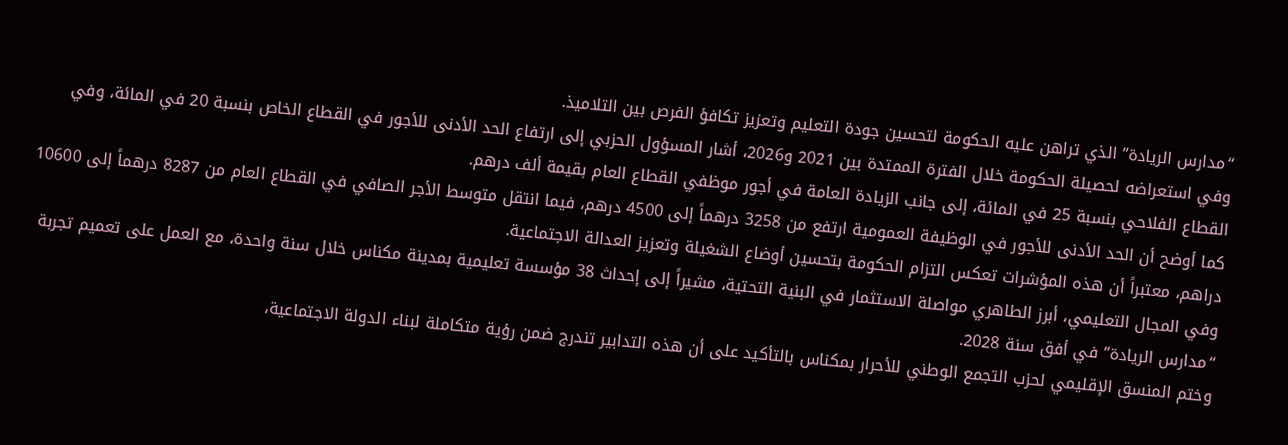“مدارس الريادة” الذي تراهن عليه الحكومة لتحسين جودة التعليم وتعزيز تكافؤ الفرص بين التلاميذ.
وفي استعراضه لحصيلة الحكومة خلال الفترة الممتدة بين 2021 و2026، أشار المسؤول الحزبي إلى ارتفاع الحد الأدنى للأجور في القطاع الخاص بنسبة 20 في المائة، وفي القطاع الفلاحي بنسبة 25 في المائة، إلى جانب الزيادة العامة في أجور موظفي القطاع العام بقيمة ألف درهم.
كما أوضح أن الحد الأدنى للأجور في الوظيفة العمومية ارتفع من 3258 درهماً إلى 4500 درهم، فيما انتقل متوسط الأجر الصافي في القطاع العام من 8287 درهماً إلى 10600 دراهم، معتبراً أن هذه المؤشرات تعكس التزام الحكومة بتحسين أوضاع الشغيلة وتعزيز العدالة الاجتماعية.
وفي المجال التعليمي، أبرز الطاهري مواصلة الاستثمار في البنية التحتية، مشيراً إلى إحداث 38 مؤسسة تعليمية بمدينة مكناس خلال سنة واحدة، مع العمل على تعميم تجربة “مدارس الريادة” في أفق سنة 2028.
وختم المنسق الإقليمي لحزب التجمع الوطني للأحرار بمكناس بالتأكيد على أن هذه التدابير تندرج ضمن رؤية متكاملة لبناء الدولة الاجتماعية،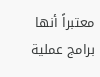معتبراً أنها برامج عملية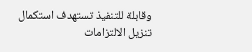وقابلة للتنفيذ تستهدف استكمال تنزيل الالتزامات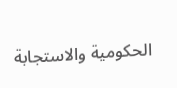الحكومية والاستجابة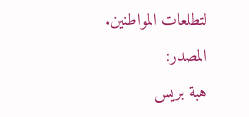لتطلعات المواطنين.
المصدر:
هبة بريس